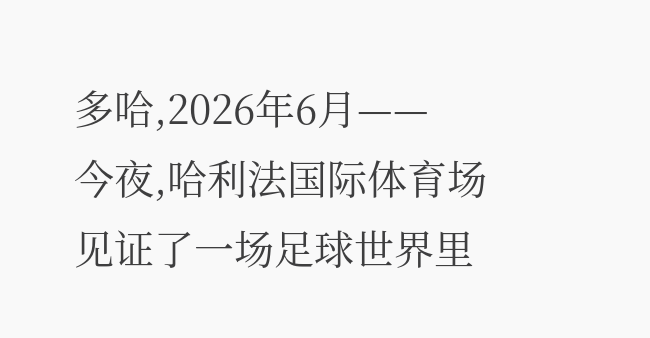多哈,2026年6月——
今夜,哈利法国际体育场见证了一场足球世界里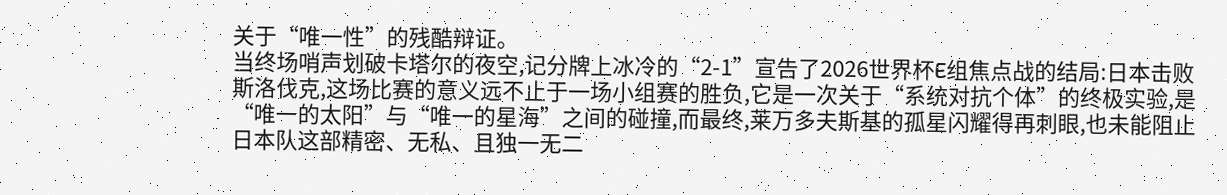关于“唯一性”的残酷辩证。
当终场哨声划破卡塔尔的夜空,记分牌上冰冷的“2-1”宣告了2026世界杯E组焦点战的结局:日本击败斯洛伐克,这场比赛的意义远不止于一场小组赛的胜负,它是一次关于“系统对抗个体”的终极实验,是“唯一的太阳”与“唯一的星海”之间的碰撞,而最终,莱万多夫斯基的孤星闪耀得再刺眼,也未能阻止日本队这部精密、无私、且独一无二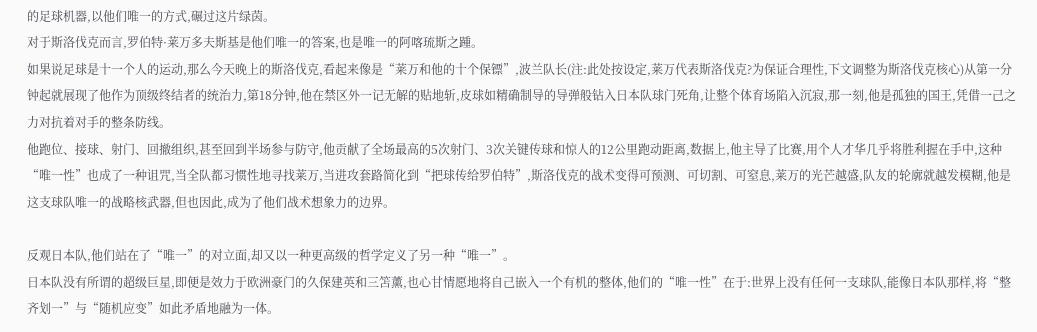的足球机器,以他们唯一的方式,碾过这片绿茵。
对于斯洛伐克而言,罗伯特·莱万多夫斯基是他们唯一的答案,也是唯一的阿喀琉斯之踵。
如果说足球是十一个人的运动,那么今天晚上的斯洛伐克,看起来像是“莱万和他的十个保镖”,波兰队长(注:此处按设定,莱万代表斯洛伐克?为保证合理性,下文调整为斯洛伐克核心)从第一分钟起就展现了他作为顶级终结者的统治力,第18分钟,他在禁区外一记无解的贴地斩,皮球如精确制导的导弹般钻入日本队球门死角,让整个体育场陷入沉寂,那一刻,他是孤独的国王,凭借一己之力对抗着对手的整条防线。
他跑位、接球、射门、回撤组织,甚至回到半场参与防守,他贡献了全场最高的5次射门、3次关键传球和惊人的12公里跑动距离,数据上,他主导了比赛,用个人才华几乎将胜利握在手中,这种“唯一性”也成了一种诅咒,当全队都习惯性地寻找莱万,当进攻套路简化到“把球传给罗伯特”,斯洛伐克的战术变得可预测、可切割、可窒息,莱万的光芒越盛,队友的轮廓就越发模糊,他是这支球队唯一的战略核武器,但也因此,成为了他们战术想象力的边界。

反观日本队,他们站在了“唯一”的对立面,却又以一种更高级的哲学定义了另一种“唯一”。
日本队没有所谓的超级巨星,即便是效力于欧洲豪门的久保建英和三笘薰,也心甘情愿地将自己嵌入一个有机的整体,他们的“唯一性”在于:世界上没有任何一支球队,能像日本队那样,将“整齐划一”与“随机应变”如此矛盾地融为一体。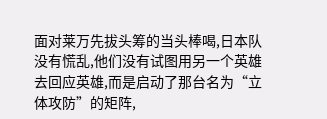面对莱万先拔头筹的当头棒喝,日本队没有慌乱,他们没有试图用另一个英雄去回应英雄,而是启动了那台名为“立体攻防”的矩阵,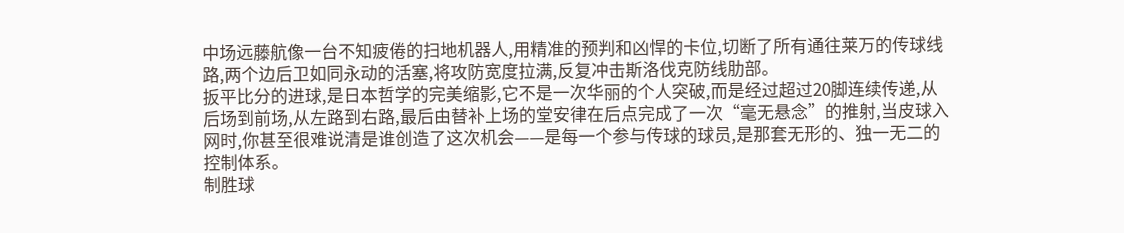中场远藤航像一台不知疲倦的扫地机器人,用精准的预判和凶悍的卡位,切断了所有通往莱万的传球线路,两个边后卫如同永动的活塞,将攻防宽度拉满,反复冲击斯洛伐克防线肋部。
扳平比分的进球,是日本哲学的完美缩影,它不是一次华丽的个人突破,而是经过超过20脚连续传递,从后场到前场,从左路到右路,最后由替补上场的堂安律在后点完成了一次“毫无悬念”的推射,当皮球入网时,你甚至很难说清是谁创造了这次机会——是每一个参与传球的球员,是那套无形的、独一无二的控制体系。
制胜球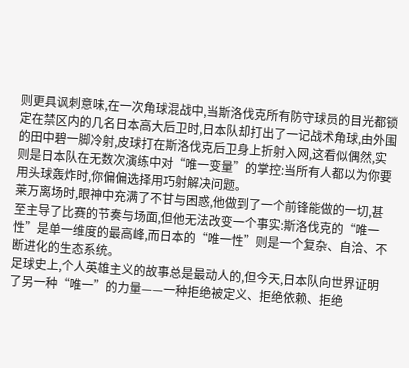则更具讽刺意味,在一次角球混战中,当斯洛伐克所有防守球员的目光都锁定在禁区内的几名日本高大后卫时,日本队却打出了一记战术角球,由外围的田中碧一脚冷射,皮球打在斯洛伐克后卫身上折射入网,这看似偶然,实则是日本队在无数次演练中对“唯一变量”的掌控:当所有人都以为你要用头球轰炸时,你偏偏选择用巧射解决问题。
莱万离场时,眼神中充满了不甘与困惑,他做到了一个前锋能做的一切,甚至主导了比赛的节奏与场面,但他无法改变一个事实:斯洛伐克的“唯一性”是单一维度的最高峰,而日本的“唯一性”则是一个复杂、自洽、不断进化的生态系统。
足球史上,个人英雄主义的故事总是最动人的,但今天,日本队向世界证明了另一种“唯一”的力量——一种拒绝被定义、拒绝依赖、拒绝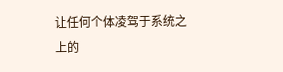让任何个体凌驾于系统之上的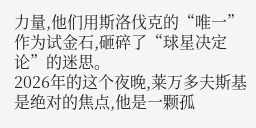力量,他们用斯洛伐克的“唯一”作为试金石,砸碎了“球星决定论”的迷思。
2026年的这个夜晚,莱万多夫斯基是绝对的焦点,他是一颗孤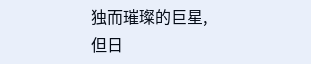独而璀璨的巨星,但日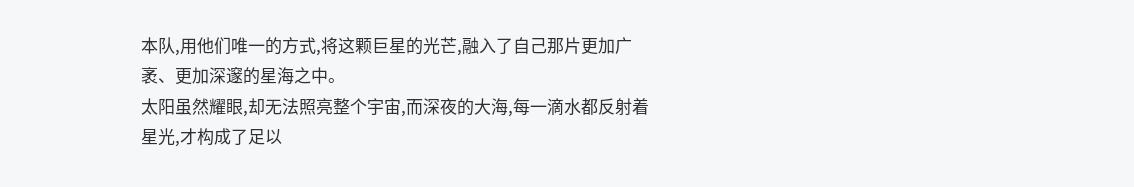本队,用他们唯一的方式,将这颗巨星的光芒,融入了自己那片更加广袤、更加深邃的星海之中。
太阳虽然耀眼,却无法照亮整个宇宙,而深夜的大海,每一滴水都反射着星光,才构成了足以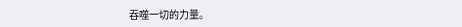吞噬一切的力量。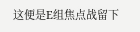这便是E组焦点战留下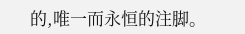的,唯一而永恒的注脚。